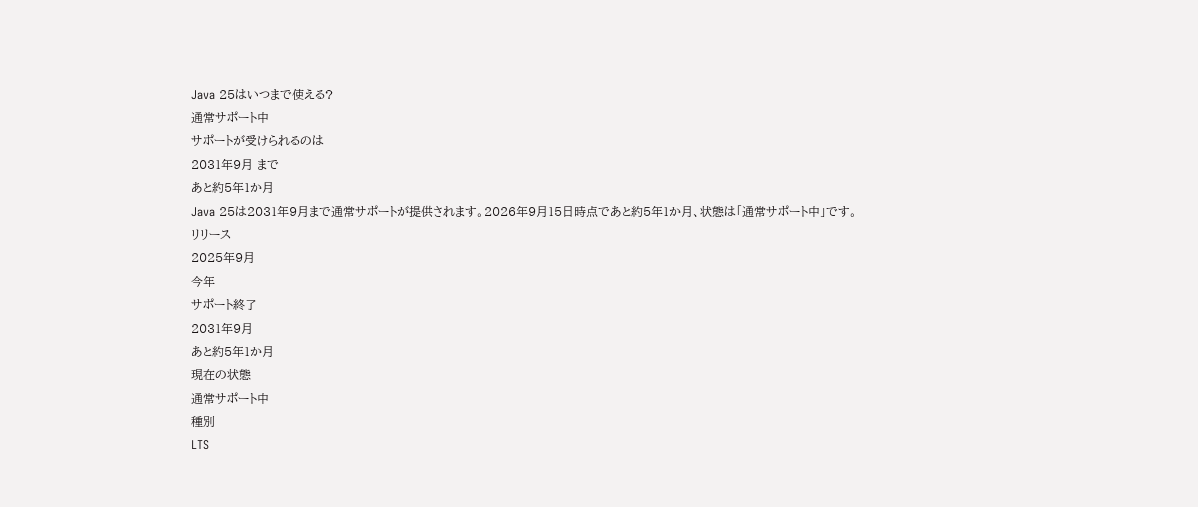Java 25はいつまで使える?
通常サポート中
サポートが受けられるのは
2031年9月 まで
あと約5年1か月
Java 25は2031年9月まで通常サポートが提供されます。2026年9月15日時点であと約5年1か月、状態は「通常サポート中」です。
リリース
2025年9月
今年
サポート終了
2031年9月
あと約5年1か月
現在の状態
通常サポート中
種別
LTS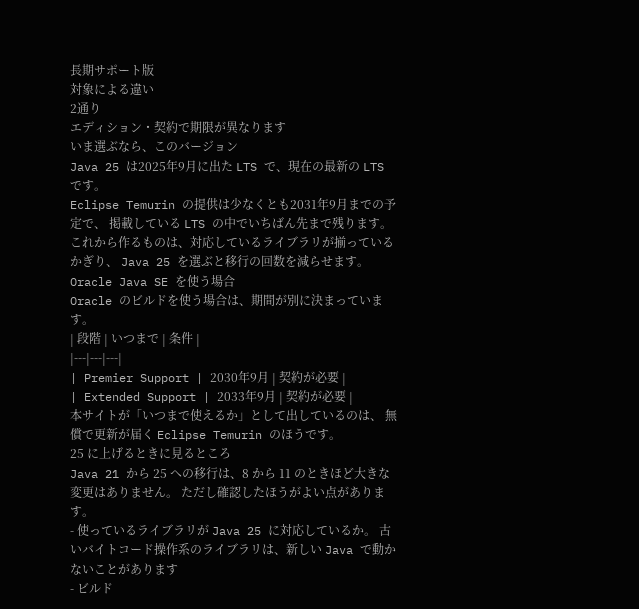長期サポート版
対象による違い
2通り
エディション・契約で期限が異なります
いま選ぶなら、このバージョン
Java 25 は2025年9月に出た LTS で、現在の最新の LTS です。
Eclipse Temurin の提供は少なくとも2031年9月までの予定で、 掲載している LTS の中でいちばん先まで残ります。
これから作るものは、対応しているライブラリが揃っているかぎり、 Java 25 を選ぶと移行の回数を減らせます。
Oracle Java SE を使う場合
Oracle のビルドを使う場合は、期間が別に決まっています。
| 段階 | いつまで | 条件 |
|---|---|---|
| Premier Support | 2030年9月 | 契約が必要 |
| Extended Support | 2033年9月 | 契約が必要 |
本サイトが「いつまで使えるか」として出しているのは、 無償で更新が届く Eclipse Temurin のほうです。
25 に上げるときに見るところ
Java 21 から 25 への移行は、8 から 11 のときほど大きな変更はありません。 ただし確認したほうがよい点があります。
- 使っているライブラリが Java 25 に対応しているか。 古いバイトコード操作系のライブラリは、新しい Java で動かないことがあります
- ビルド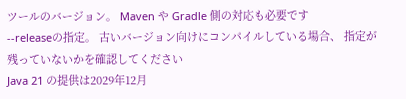ツールのバージョン。 Maven や Gradle 側の対応も必要です
--releaseの指定。 古いバージョン向けにコンパイルしている場合、 指定が残っていないかを確認してください
Java 21 の提供は2029年12月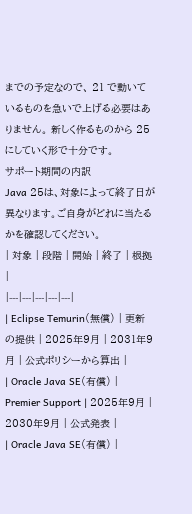までの予定なので、 21 で動いているものを急いで上げる必要はありません。 新しく作るものから 25 にしていく形で十分です。
サポート期間の内訳
Java 25は、対象によって終了日が異なります。ご自身がどれに当たるかを確認してください。
| 対象 | 段階 | 開始 | 終了 | 根拠 |
|---|---|---|---|---|
| Eclipse Temurin(無償) | 更新の提供 | 2025年9月 | 2031年9月 | 公式ポリシーから算出 |
| Oracle Java SE(有償) | Premier Support | 2025年9月 | 2030年9月 | 公式発表 |
| Oracle Java SE(有償) |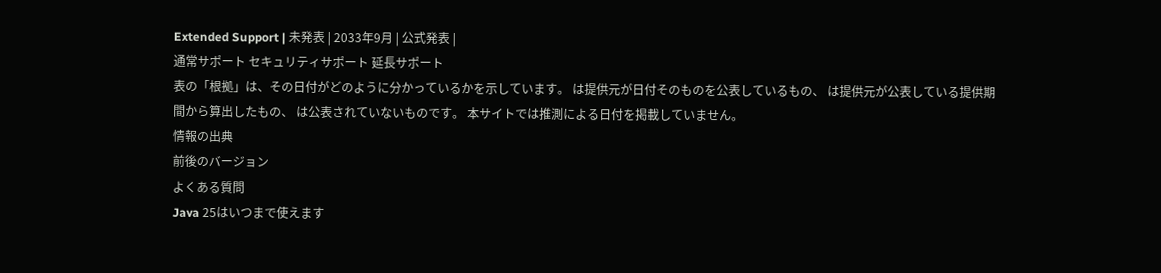Extended Support | 未発表 | 2033年9月 | 公式発表 |
通常サポート セキュリティサポート 延長サポート
表の「根拠」は、その日付がどのように分かっているかを示しています。 は提供元が日付そのものを公表しているもの、 は提供元が公表している提供期間から算出したもの、 は公表されていないものです。 本サイトでは推測による日付を掲載していません。
情報の出典
前後のバージョン
よくある質問
Java 25はいつまで使えます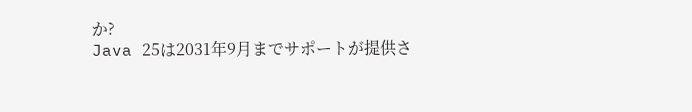か?
Java 25は2031年9月までサポートが提供さ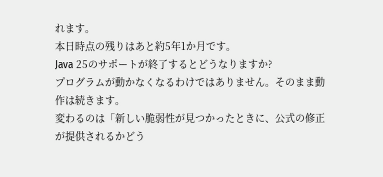れます。
本日時点の残りはあと約5年1か月です。
Java 25のサポートが終了するとどうなりますか?
プログラムが動かなくなるわけではありません。そのまま動作は続きます。
変わるのは「新しい脆弱性が見つかったときに、公式の修正が提供されるかどう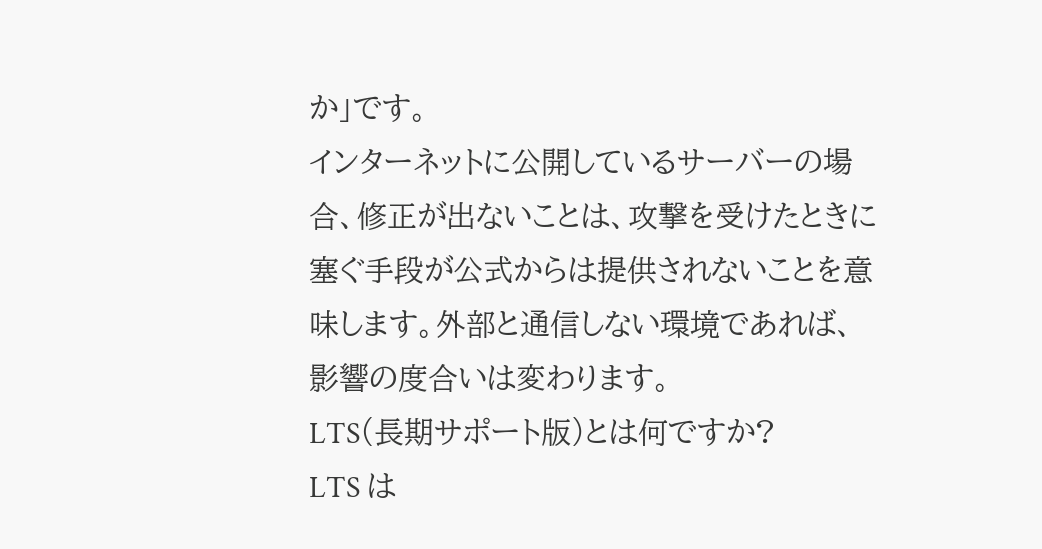か」です。
インターネットに公開しているサーバーの場合、修正が出ないことは、攻撃を受けたときに塞ぐ手段が公式からは提供されないことを意味します。外部と通信しない環境であれば、影響の度合いは変わります。
LTS(長期サポート版)とは何ですか?
LTS は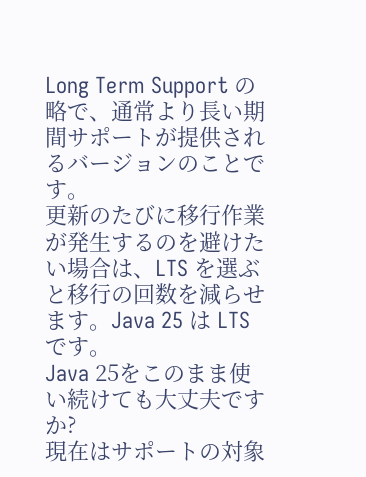Long Term Support の略で、通常より長い期間サポートが提供されるバージョンのことです。
更新のたびに移行作業が発生するのを避けたい場合は、LTS を選ぶと移行の回数を減らせます。Java 25 は LTS です。
Java 25をこのまま使い続けても大丈夫ですか?
現在はサポートの対象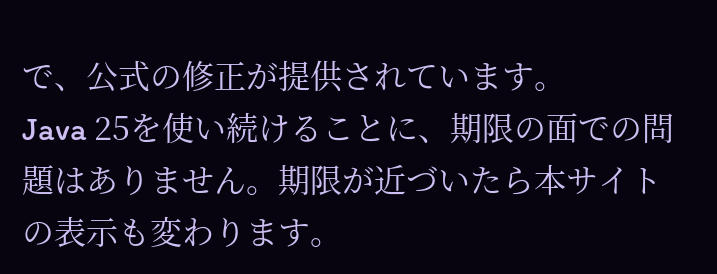で、公式の修正が提供されています。
Java 25を使い続けることに、期限の面での問題はありません。期限が近づいたら本サイトの表示も変わります。